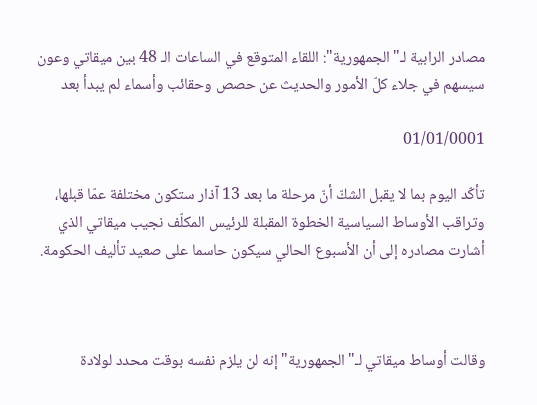مصادر الرابية لـ"الجمهورية": اللقاء المتوقع في الساعات الـ 48 بين ميقاتي وعون سيسهم في جلاء كلّ الأمور والحديث عن حصص وحقائب وأسماء لم يبدأ بعد

01/01/0001

تأكّد اليوم بما لا يقبل الشكّ أنّ مرحلة ما بعد 13 آذار ستكون مختلفة عمّا قبلها، وتراقب الأوساط السياسية الخطوة المقبلة للرئيس المكلّف نجيب ميقاتي الذي أشارت مصادره إلى أن الأسبوع الحالي سيكون حاسما على صعيد تأليف الحكومة.



وقالت أوساط ميقاتي لـ"الجمهورية" إنه لن يلزم نفسه بوقت محدد لولادة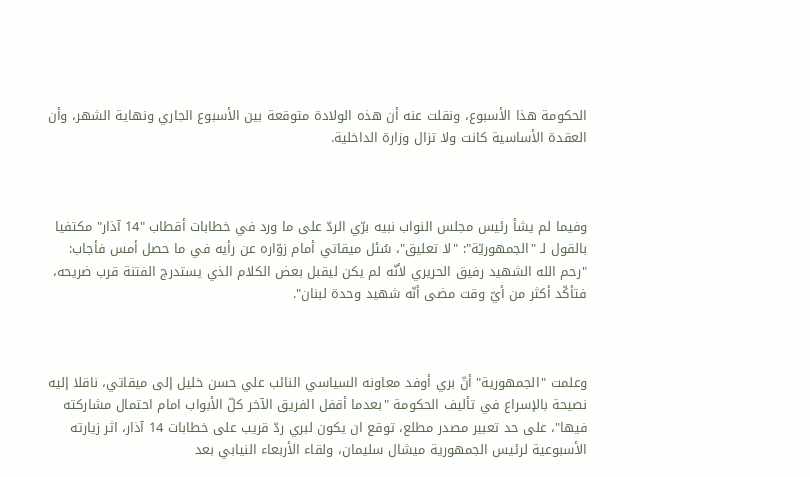الحكومة هذا الأسبوع، ونقلت عنه أن هذه الولادة متوقعة بين الأسبوع الجاري ونهاية الشهر، وأن العقدة الأساسية كانت ولا تزال وزارة الداخلية.



وفيما لم يشأ رئيس مجلس النواب نبيه برّي الردّ على ما ورد في خطابات أقطاب "14 آذار" مكتفيا بالقول لـ "الجمهوريّة": "لا تعليق"، سُئل ميقاتي أمام زوّاره عن رأيه في ما حصل أمس فأجاب: "رحم الله الشهيد رفيق الحريري لأنّه لم يكن ليقبل بعض الكلام الذي يستدرج الفتنة قرب ضريحه، فتأكّد أكثر من أيّ وقت مضى أنّه شهيد وحدة لبنان".



وعلمت "الجمهورية" أنّ بري أوفد معاونه السياسي النائب علي حسن خليل إلى ميقاتي، ناقلا إليه نصيحة بالإسراع في تأليف الحكومة "بعدما أقفل الفريق الآخر كلّ الأبواب امام احتمال مشاركته فيها"، على حد تعبير مصدر مطلع، توقع ان يكون لبري ردّ قريب على خطابات 14 آذار، اثر زيارته الأسبوعية لرئيس الجمهورية ميشال سليمان، ولقاء الأربعاء النيابي بعد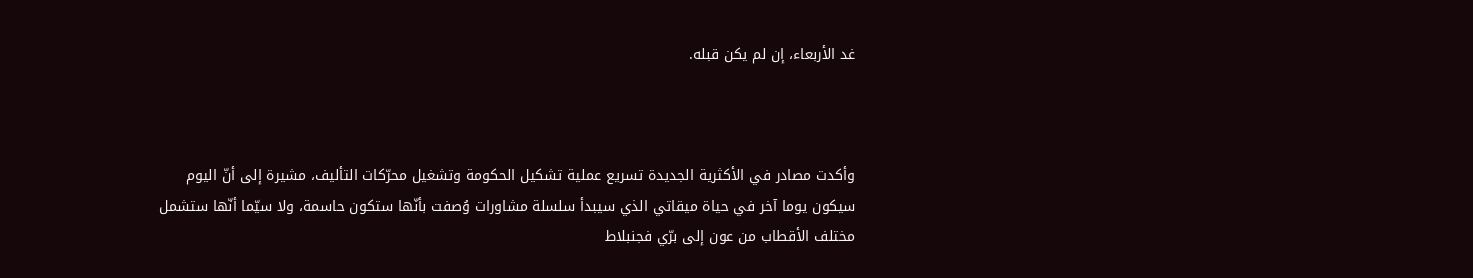غد الأربعاء، إن لم يكن قبله.



وأكدت مصادر في الأكثرية الجديدة تسريع عملية تشكيل الحكومة وتشغيل محرّكات التأليف، مشيرة إلى أنّ اليوم سيكون يوما آخر في حياة ميقاتي الذي سيبدأ سلسلة مشاورات وُصفت بأنّها ستكون حاسمة، ولا سيّما أنّها ستشمل مختلف الأقطاب من عون إلى برّي فجنبلاط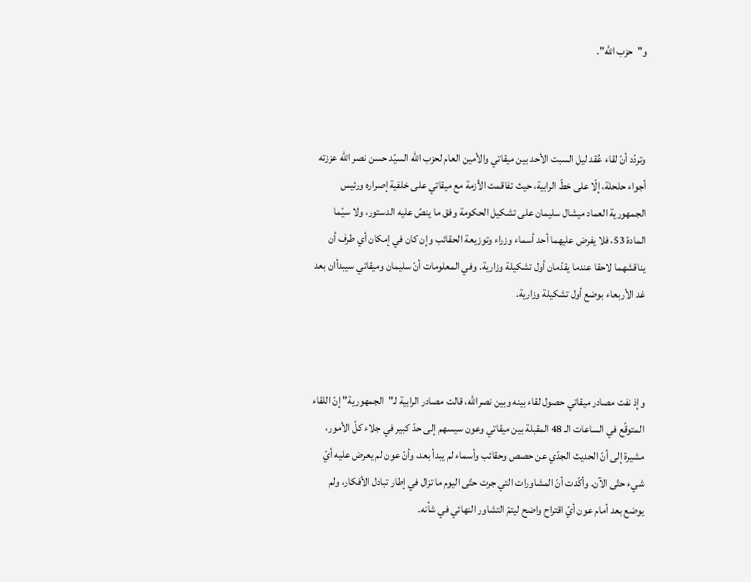و"حزب الله".



وتردّد أنّ لقاء عُقد ليل السبت الأحد بين ميقاتي والأمين العام لحزب الله السيّد حسن نصر الله عززته أجواء حلحلة، إلّا على خطّ الرابية، حيث تفاقمت الأزمة مع ميقاتي على خلفية إصراره ورئيس الجمهورية العماد ميشال سليمان على تشكيل الحكومة وفق ما ينصّ عليه الدستور، ولا سيّما المادة 53، فلا يفرض عليهما أحد أسماء وزراء وتوزيعة الحقائب وإن كان في إمكان أي طرف أن يناقشهما لاحقا عندما يقدّمان أول تشكيلة وزارية. وفي المعلومات أنّ سليمان وميقاتي سيبدأان بعد غد الأربعاء بوضع أول تشكيلة وزارية.



وإذ نفت مصادر ميقاتي حصول لقاء بينه وبين نصرالله، قالت مصادر الرابية لـ"الجمهورية" إنّ اللقاء المتوقّع في الساعات الـ 48 المقبلة بين ميقاتي وعون سيسهم إلى حدّ كبير في جلاء كلّ الأمور، مشيرة إلى أنّ الحديث الجدّي عن حصص وحقائب وأسماء لم يبدأ بعد، وأنّ عون لم يعرض عليه أيّ شيء حتّى الآن. وأكّدت أنّ المشاورات التي جرت حتّى اليوم ما تزال في إطار تبادل الأفكار، ولم يوضع بعد أمام عون أيّ اقتراح واضح ليتمّ التشاور النهائي في شأنه.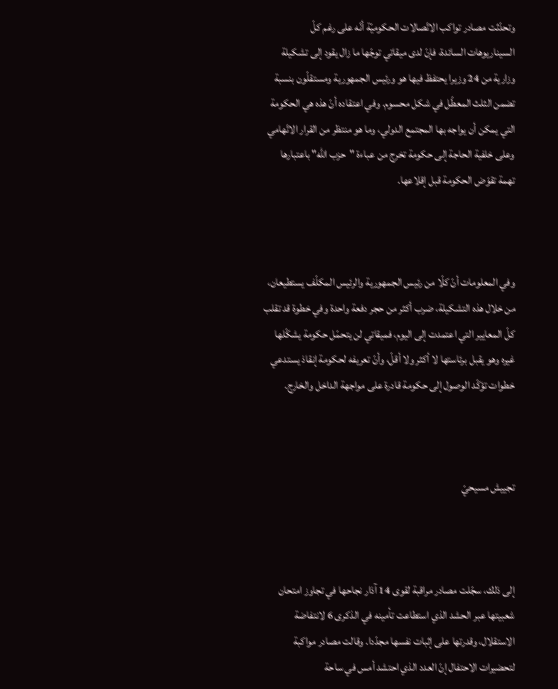وتحدّثت مصادر تواكب الاتّصالات الحكوميّة أنّه على رغم كلّ السيناريوهات السائدة، فإنّ لدى ميقاتي توجّها ما زال يقود إلى تشكيلة وزارية من 24 وزيرا يحتفظ فيها هو ورئيس الجمهورية ومستقلّون بنسبة تضمن الثلث المعطّل في شكل محسوم. وفي اعتقاده أنّ هذه هي الحكومة التي يمكن أن يواجه بها المجتمع الدولي، وما هو منتظر من القرار الاتّهامي وعلى خلفية الحاجة إلى حكومة تخرج من عباءة "حزب الله" باعتبارها تهمة تقوّض الحكومة قبل إقلاعها.



وفي المعلومات أنّ كلّا من رئيس الجمهورية والرئيس المكلّف يستطيعان، من خلال هذه التشكيلة، ضرب أكثر من حجر دفعة واحدة وفي خطوة قد تقلب كلّ المعايير التي اعتمدت إلى اليوم، فميقاتي لن يتحمّل حكومة يشكّلها غيره وهو يقبل برئاستها لا أكثر ولا أقلّ، وأنّ تعريفه لحكومة إنقاذ يستدعي خطوات تؤكّد الوصول إلى حكومة قادرة على مواجهة الداخل والخارج.



تجييش مسيحيّ



إلى ذلك، سجّلت مصادر مراقبة لقوى 14 آذار نجاحها في تجاوز امتحان شعبيتها عبر الحشد الذي استطاعت تأمينه في الذكرى 6 لانتفاضة الاستقلال، وقدرتها على إثبات نفسها مجدّدا. وقالت مصادر مواكبة لتحضيرات الاحتفال إنّ العدد الذي احتشد أمس في ساحة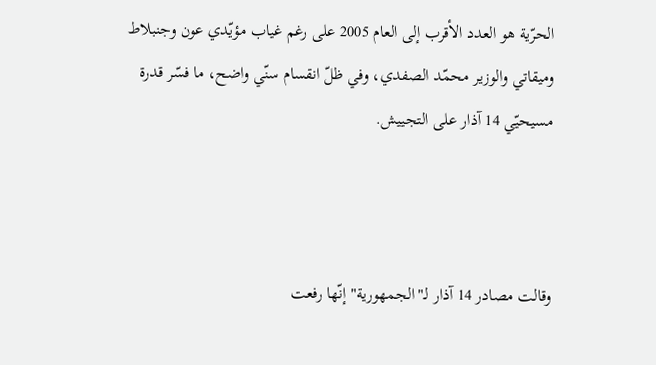الحرّية هو العدد الأقرب إلى العام 2005 على رغم غياب مؤيّدي عون وجنبلاط وميقاتي والوزير محمّد الصفدي، وفي ظلّ انقسام سنّي واضح، ما فسّر قدرة مسيحيّي 14 آذار على التجييش.



وقالت مصادر 14 آذار لـ"الجمهورية" إنّها رفعت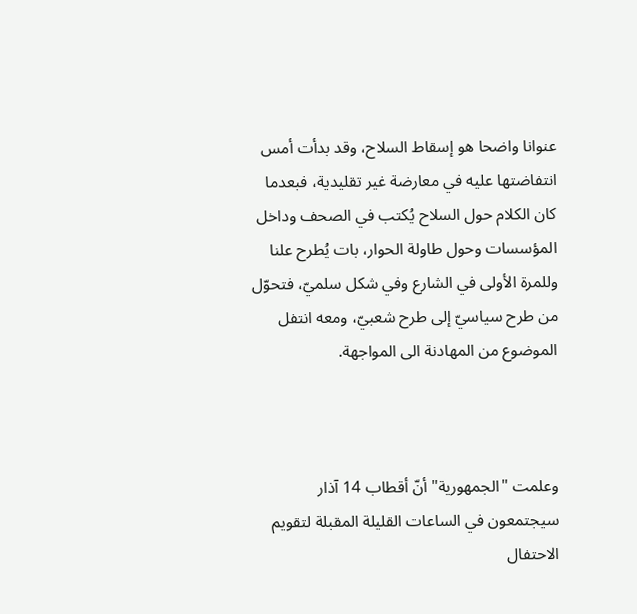عنوانا واضحا هو إسقاط السلاح، وقد بدأت أمس انتفاضتها عليه في معارضة غير تقليدية، فبعدما كان الكلام حول السلاح يُكتب في الصحف وداخل المؤسسات وحول طاولة الحوار، بات يُطرح علنا وللمرة الأولى في الشارع وفي شكل سلميّ، فتحوّل من طرح سياسيّ إلى طرح شعبيّ، ومعه انتفل الموضوع من المهادنة الى المواجهة.



وعلمت "الجمهورية" أنّ أقطاب 14 آذار سيجتمعون في الساعات القليلة المقبلة لتقويم الاحتفال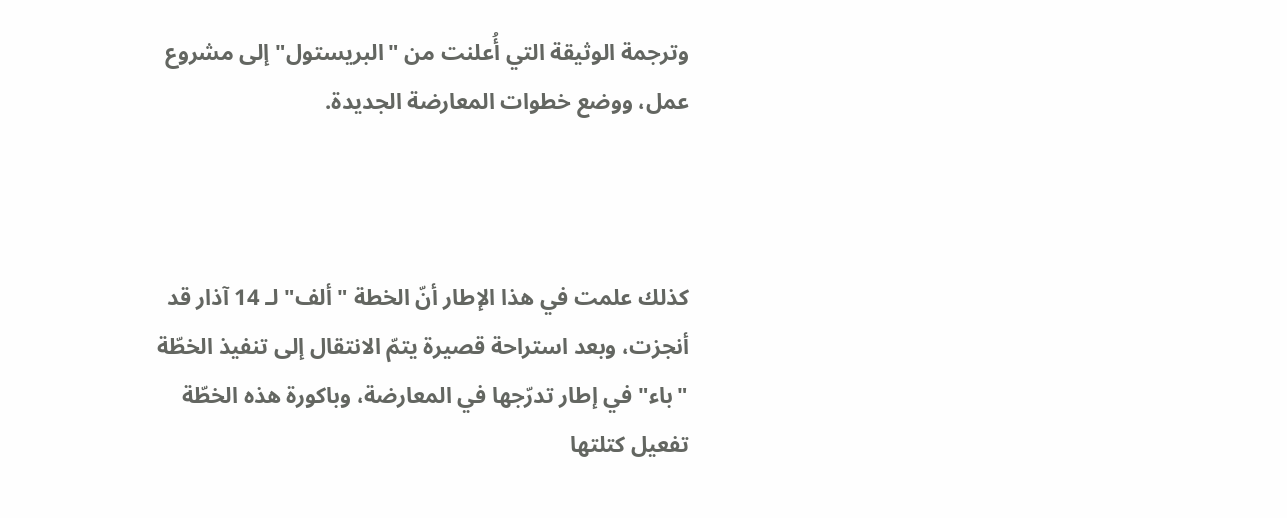وترجمة الوثيقة التي أُعلنت من "البريستول" إلى مشروع عمل، ووضع خطوات المعارضة الجديدة.



كذلك علمت في هذا الإطار أنّ الخطة "ألف" لـ 14 آذار قد أنجزت، وبعد استراحة قصيرة يتمّ الانتقال إلى تنفيذ الخطّة "باء" في إطار تدرّجها في المعارضة، وباكورة هذه الخطّة تفعيل كتلتها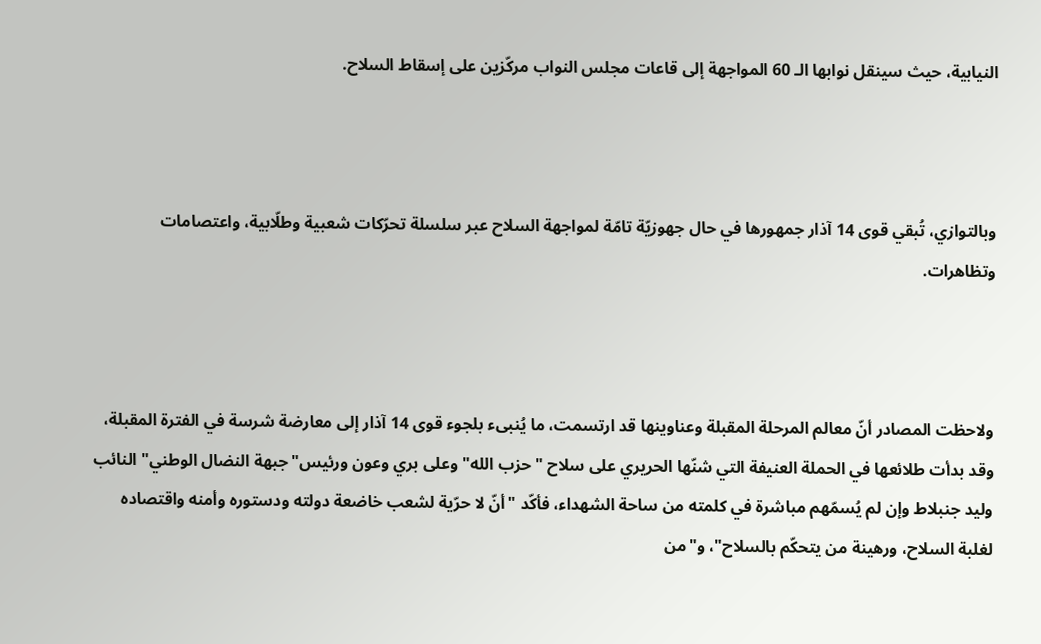النيابية، حيث سينقل نوابها الـ 60 المواجهة إلى قاعات مجلس النواب مركّزين على إسقاط السلاح.



وبالتوازي، تُبقي قوى 14 آذار جمهورها في حال جهوزيّة تامّة لمواجهة السلاح عبر سلسلة تحرّكات شعبية وطلّابية، واعتصامات وتظاهرات.



ولاحظت المصادر أنّ معالم المرحلة المقبلة وعناوينها قد ارتسمت، ما يُنبىء بلجوء قوى 14 آذار إلى معارضة شرسة في الفترة المقبلة، وقد بدأت طلائعها في الحملة العنيفة التي شنّها الحريري على سلاح "حزب الله" وعلى بري وعون ورئيس"جبهة النضال الوطني" النائب وليد جنبلاط وإن لم يُسمّهم مباشرة في كلمته من ساحة الشهداء، فأكّد "أنّ لا حرّية لشعب خاضعة دولته ودستوره وأمنه واقتصاده لغلبة السلاح، ورهينة من يتحكّم بالسلاح"، و"من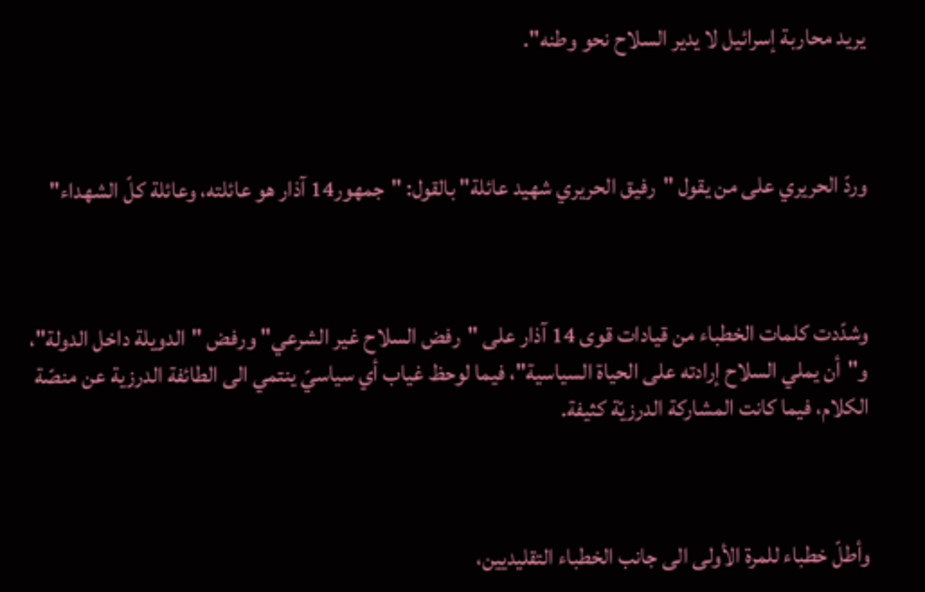يريد محاربة إسرائيل لا يدير السلاح نحو وطنه".



وردّ الحريري على من يقول "رفيق الحريري شهيد عائلة" بالقول: "جمهور14 آذار هو عائلته، وعائلة كلّ الشهداء"



وشدّدت كلمات الخطباء من قيادات قوى 14 آذار على "رفض السلاح غير الشرعي" ورفض "الدويلة داخل الدولة"، و"أن يملي السلاح إرادته على الحياة السياسية"، فيما لوحظ غياب أي سياسيّ ينتمي الى الطائفة الدرزية عن منصّة الكلام، فيما كانت المشاركة الدرزيّة كثيفة.



وأطلّ خطباء للمرة الأولى الى جانب الخطباء التقليديين،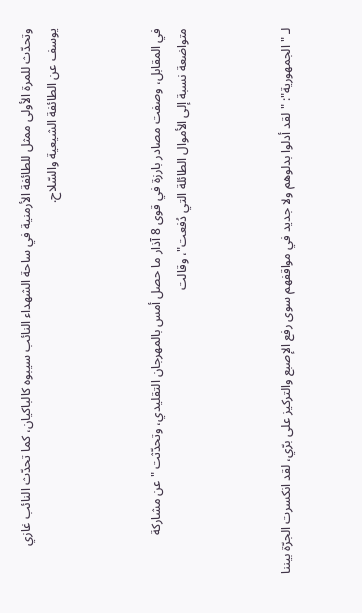وتحدّث للمرة الأولى ممثل للطائفة الأرمنية في ساحة الشهداء النائب سيبوه كالباكيان، كما تحدّث النائب غازي يوسف عن الطائفة الشيعية والسّلاح.



في المقابل، وصفت مصادر بارزة في قوى 8 آذار ما حصل أمس بالمهرجان التقليدي، وتحدّثت "عن مشاركة متواضعة نسبة إلى الأموال الطائلة التي دُفعت"، وقالت



لـ "الجمهورية": "لقد أدلوا بدلوهم ولا جديد في مواقفهم سوى رفع الإصبع والتركيز على برّي، لقد انكسرت الجرّة بيننا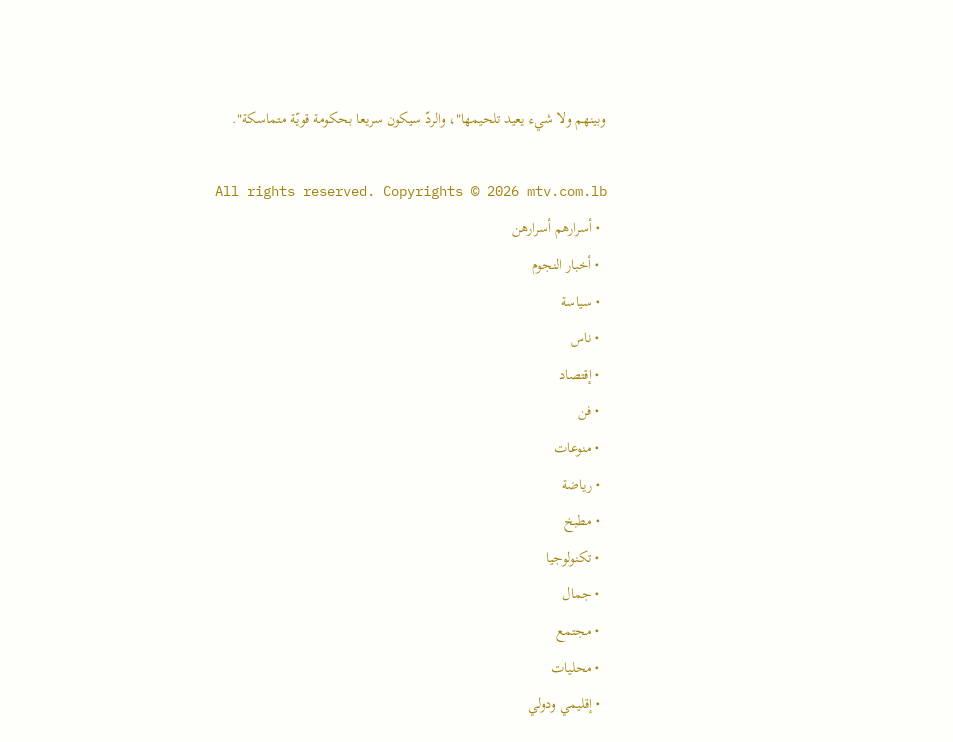وبينهم ولا شيء يعيد تلحيمها"، والردّ سيكون سريعا بحكومة قويّة متماسكة".

All rights reserved. Copyrights © 2026 mtv.com.lb
  • أسرارهم أسرارهن
  • أخبار النجوم
  • سياسة
  • ناس
  • إقتصاد
  • فن
  • منوعات
  • رياضة
  • مطبخ
  • تكنولوجيا
  • جمال
  • مجتمع
  • محليات
  • إقليمي ودولي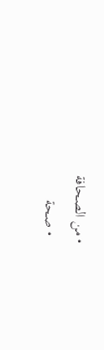• من الصحافة
  • صحة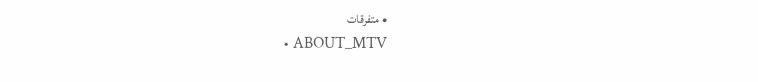• متفرقات
  • ABOUT_MTV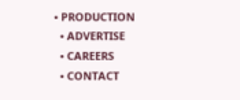• PRODUCTION
  • ADVERTISE
  • CAREERS
  • CONTACT